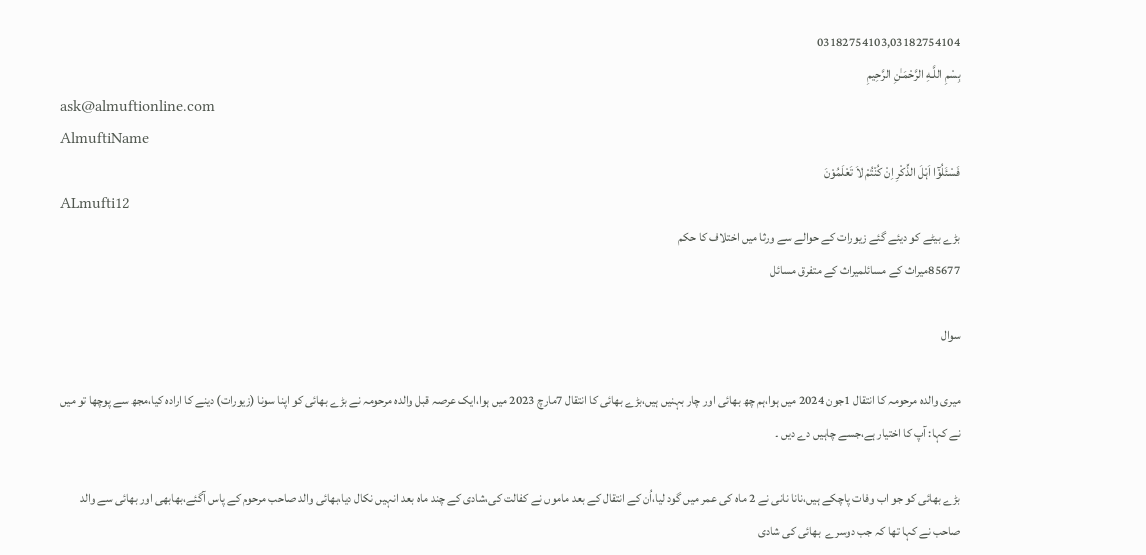03182754103,03182754104
بِسْمِ اللَّـهِ الرَّحْمَـٰنِ الرَّحِيمِ
ask@almuftionline.com
AlmuftiName
فَسْئَلُوْٓا اَہْلَ الذِّکْرِ اِنْ کُنْتُمْ لاَ تَعْلَمُوْنَ
ALmufti12
بڑے بیٹے کو دیئے گئے زیورات کے حوالے سے ورثا میں اختلاف کا حکم
85677میراث کے مسائلمیراث کے متفرق مسائل

سوال

میری والدہ مرحومہ کا انتقال 1جون 2024 میں ہوا،ہم چھ بھائی اور چار بہنیں ہیں،بڑے بھائی کا انتقال 7مارچ 2023 میں ہوا،ایک عرصہ قبل والدہ مرحومہ نے بڑے بھائی کو اپنا سونا (زیورات) دینے کا ارادہ کیا،مجھ سے پوچھا تو میں نے کہا: آپ کا اختیار ہے،جسے چاہیں دے دیں ۔

بڑے بھائی کو جو اب وفات پاچکے ہیں،نانا نانی نے 2 ماہ کی عمر میں گود لیا،اُن کے انتقال کے بعد ماموں نے کفالت کی،شادی کے چند ماہ بعد انہیں نکال دیا،بھائی والد صاحب مرحوم کے پاس آگئے،بھابھی اور بھائی سے والد صاحب نے کہا تھا کہ جب دوسرے  بھائی کی شادی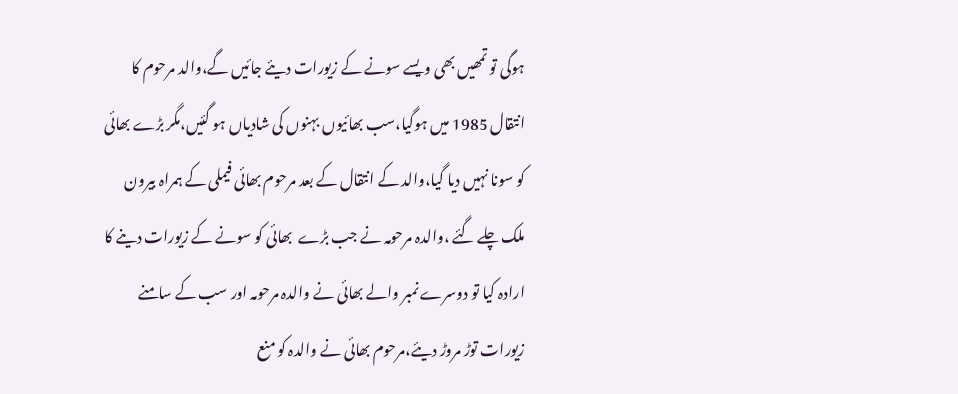ہوگی تو تمھیں بھی ویسے سونے کے زیورات دیئے جائیں گے،والد مرحوم کا انتقال 1985 میں ہوگیا،سب بھائیوں بہنوں کی شادیاں ہو گئیں،مگر بڑے بھائی کو سونا نہیں دیا گیا،والد کے انتقال کے بعد مرحوم بھائی فیملی کے ہمراہ بیرون ملک چلے گئے ،والدہ مرحومہ نے جب بڑے  بھائی کو سونے کے زیورات دینے کا ارادہ کیا تو دوسرے نمبر والے بھائی نے والدہ مرحومہ اور سب کے سامنے  زیورات توڑ مروڑ دیئے،مرحوم بھائی نے والدہ کو منع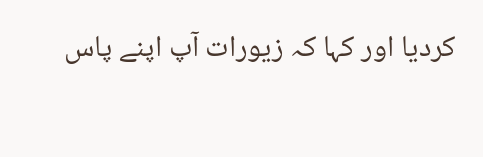کردیا اور کہا کہ زیورات آپ اپنے پاس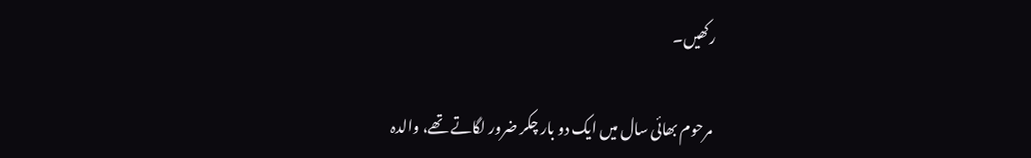رکھیں۔

 مرحوم بھائی سال میں ایک دو بار چکر ضرور لگاتے تھے، والدہ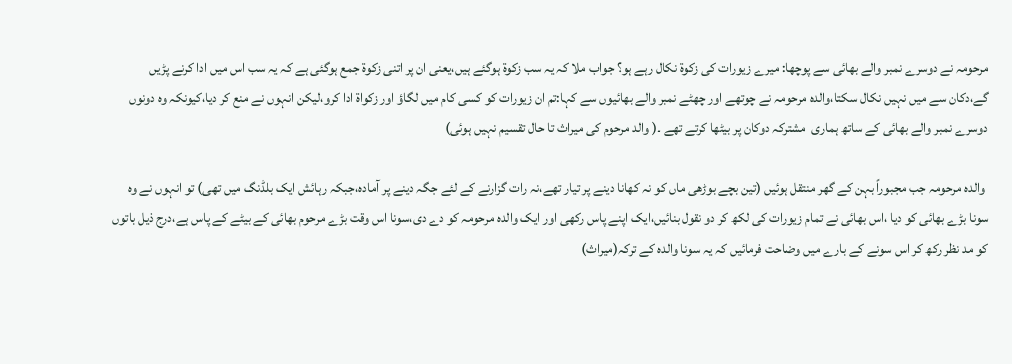مرحومہ نے دوسرے نمبر والے بھائی سے پوچھا: میرے زیورات کی زکوۃ نکال رہے ہو؟ جواب ملا کہ یہ سب زکوة ہوگئے ہیں،یعنی ان پر اتنی زکوة جمع ہوگئی ہے کہ یہ سب اس میں ادا کرنے پڑیں گے،دکان سے میں نہیں نکال سکتا،والدہ مرحومہ نے چوتھے اور چھٹے نمبر والے بھائیوں سے کہا:تم ان زیورات کو کسی کام میں لگاؤ اور زکواۃ ادا کرو،لیکن انہوں نے منع کر دیا،کیونکہ وہ دونوں دوسرے نمبر والے بھائی کے ساتھ ہماری  مشترکہ دوکان پر بیٹھا کرتے تھے ۔( والد مرحوم کی میراث تا حال تقسیم نہیں ہوئی)

 والدہ مرحومہ جب مجبوراً بہن کے گھر منتقل ہوئیں (تین بچے بوڑھی ماں کو نہ کھانا دینے پر تیار تھے،نہ رات گزارنے کے لئے جگہ دینے پر آمادہ،جبکہ رہائش ایک بلڈنگ میں تھی) تو انہوں نے وہ سونا بڑے بھائی کو دیا ،اس بھائی نے تمام زیورات کی لکھ کر دو نقول بنائیں،ایک اپنے پاس رکھی اور ایک والدہ مرحومہ کو دے دی،سونا اس وقت بڑے مرحوم بھائی کے بیٹے کے پاس ہے،درج ذیل باتوں کو مد نظر رکھ کر اس سونے کے بارے میں وضاحت فرمائیں کہ یہ سونا والدہ کے ترکہ(میراث)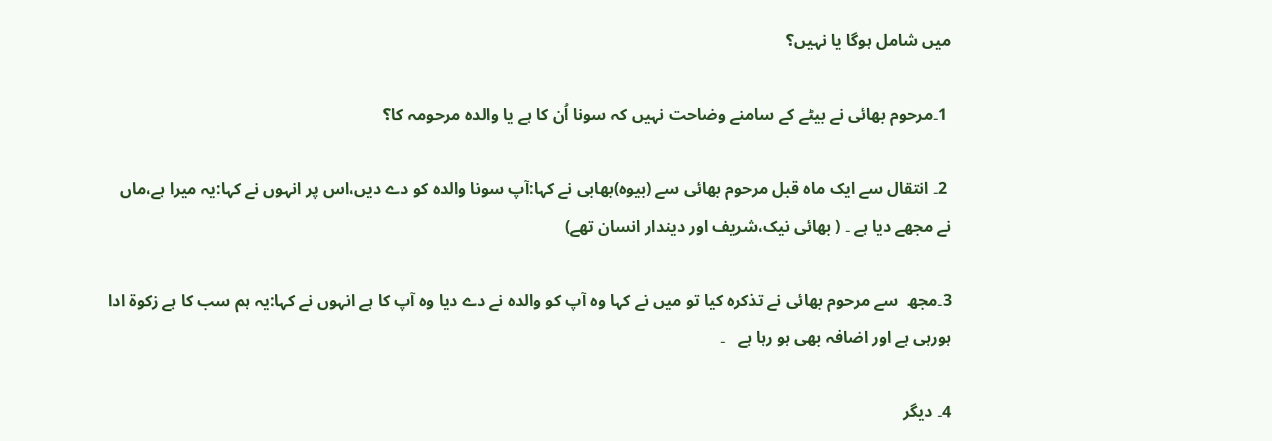میں شامل ہوگا یا نہیں؟

 1۔مرحوم بھائی نے بیٹے کے سامنے وضاحت نہیں کہ سونا اُن کا ہے یا والدہ مرحومہ کا؟

 2۔ انتقال سے ایک ماہ قبل مرحوم بھائی سے (بیوہ)بھابی نے کہا:آپ سونا والدہ کو دے دیں،اس پر انہوں نے کہا:یہ میرا ہے،ماں نے مجھے دیا ہے ۔ ( بھائی نیک،شریف اور دیندار انسان تھے)

3۔مجھ  سے مرحوم بھائی نے تذکرہ کیا تو میں نے کہا وہ آپ کو والدہ نے دے دیا وہ آپ کا ہے انہوں نے کہا:یہ ہم سب کا ہے زکوۃ ادا ہورہی ہے اور اضافہ بھی ہو رہا ہے   ۔

4۔ دیگر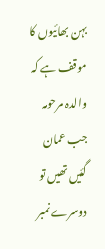بہن بھائیوں کا موقف ہے کہ والدہ مرحومہ جب عمان گئیں تھیں تو دوسرے نمبر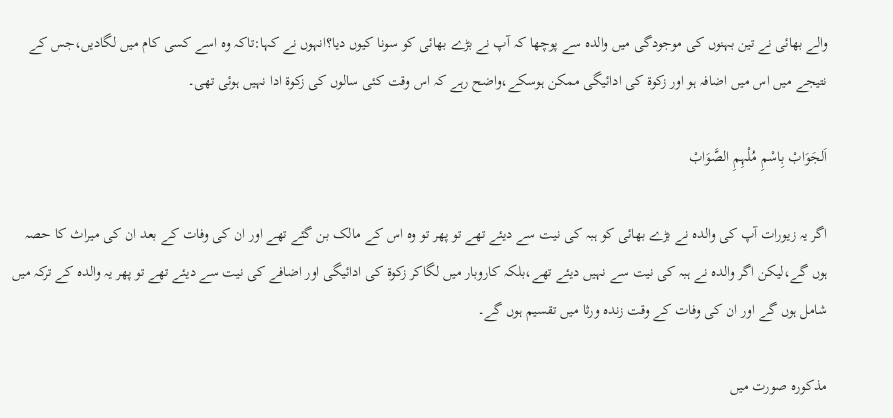والے بھائی نے تین بہنوں کی موجودگی میں والدہ سے پوچھا کہ آپ نے بڑے بھائی کو سونا كیوں دیا؟انہوں نے کہا:تاکہ وہ اسے کسی کام میں لگادیں،جس کے نتیجے میں اس میں اضافہ ہو اور زکوة کی ادائیگی ممکن ہوسکے،واضح رہے کہ اس وقت کئی سالوں کی زکوة ادا نہیں ہوئی تھی۔

اَلجَوَابْ بِاسْمِ مُلْہِمِ الصَّوَابْ

اگر یہ زیورات آپ کی والدہ نے بڑے بھائی کو ہبہ کی نیت سے دیئے تھے تو پھر تو وہ اس کے مالک بن گئے تھے اور ان کی وفات کے بعد ان کی میراث کا حصہ ہوں گے،لیکن اگر والدہ نے ہبہ کی نیت سے نہیں دیئے تھے،بلکہ کاروبار میں لگاکر زکوة کی ادائیگی اور اضافے کی نیت سے دیئے تھے تو پھر یہ والدہ کے ترکہ میں شامل ہوں گے اور ان کی وفات کے وقت زندہ ورثا میں تقسیم ہوں گے۔

مذکورہ صورت میں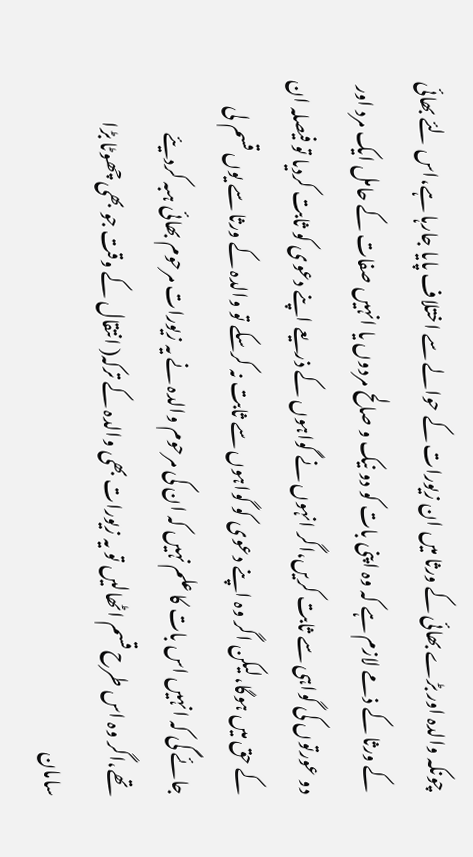چونکہ والدہ اور بڑے بھائی کے ورثا میں ان زیورات کے حوالے سے اختلاف پایا جارہا ہے،اس لئے بھائی کے ورثا کے ذمے لازم ہے کہ وہ اپنی بات کو دو نیک و صالح مردوں یا انہیں صفات کے حامل ایک مرد اور دو عورتوں کی گواہی سے ثابت کریں،اگر انہوں نے گواہوں کے ذریعے اپنے دعوی کو ثابت کردیا تو فیصلہ ان کے حق میں ہوگا،لیکن اگر وہ اپنے دعوی کو گواہوں سے ثابت نہ کرسکے تو والدہ کے ورثا سے یوں قسم لی جائے گی کہ انہیں اس بات کا علم نہیں کہ ان کی مرحوم والدہ نے یہ زیورات مرحوم بھائی ہبہ کردیئے تھے،اگر وہ اس طرح قسم اٹھالیں تو یہ زیورات بھی والدہ کے ترکہ( انتقال کے وقت جو بھی چھوٹا بڑا سامان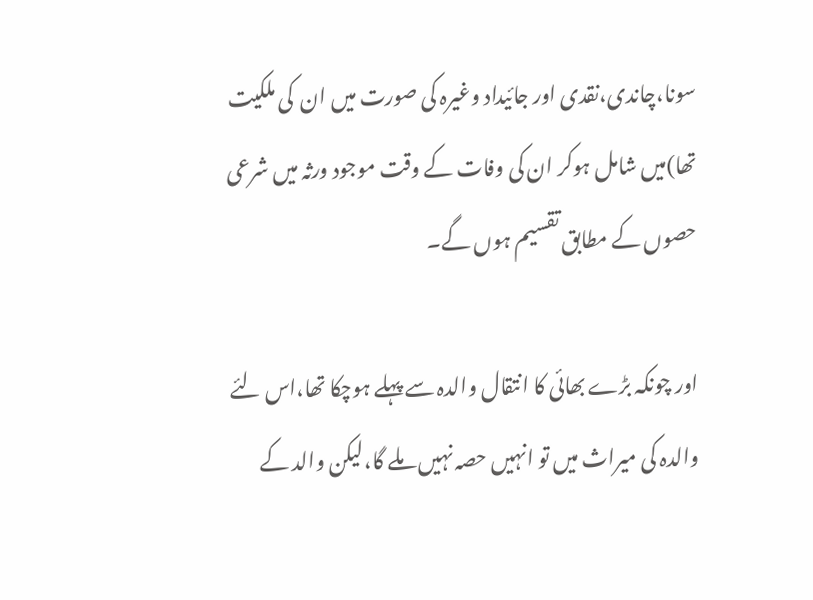سونا،چاندی،نقدی اور جائیداد وغیرہ کی صورت میں ان  کی ملکیت تھا)میں شامل ہوکر ان کی وفات کے وقت موجود ورثہ میں شرعی حصوں کے مطابق تقسیم ہوں گے۔

اور چونکہ بڑے بھائی کا انتقال والدہ سے پہلے ہوچکا تھا،اس لئے والدہ کی میراث میں تو انہیں حصہ نہیں ملے گا،لیکن والد کے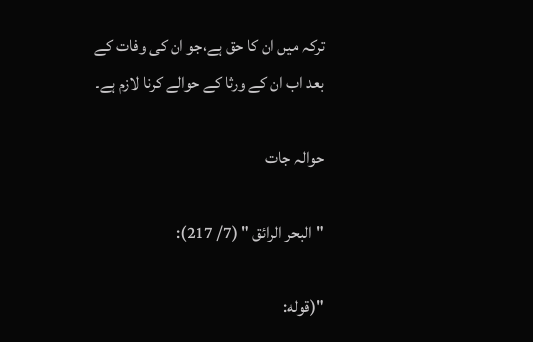ترکہ میں ان کا حق ہے،جو ان کی وفات کے بعد اب ان کے ورثا کے حوالے کرنا لازم ہے۔

حوالہ جات

"البحر الرائق " (7/ 217):

"(قوله: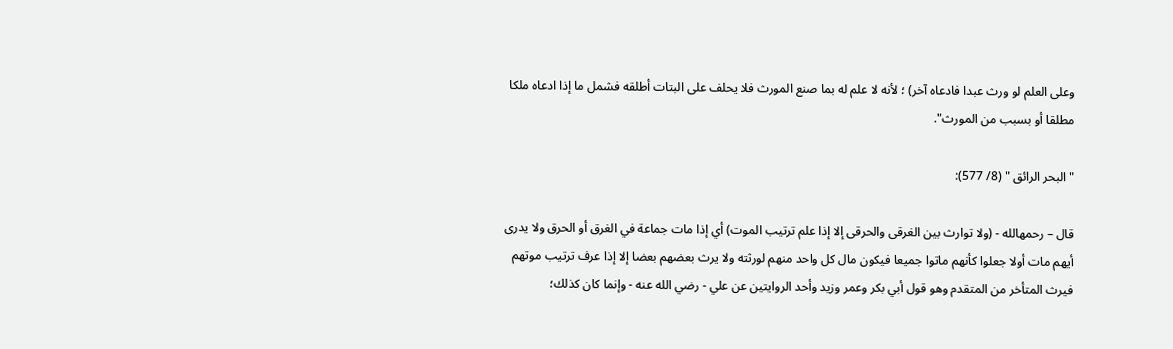وعلى العلم لو ورث عبدا فادعاه آخر) ؛ لأنه لا علم له بما صنع المورث فلا يحلف على البتات أطلقه فشمل ما إذا ادعاه ملكا مطلقا أو بسبب من المورث".

"البحر الرائق " (8/ 577):

قال – رحمهالله - (ولا توارث بين الغرقى والحرقى إلا إذا علم ترتيب الموت) أي إذا مات جماعة في الغرق أو الحرق ولا يدرى أيهم مات أولا جعلوا كأنهم ماتوا جميعا فيكون مال كل واحد منهم لورثته ولا يرث بعضهم بعضا إلا إذا عرف ترتيب موتهم فيرث المتأخر من المتقدم وهو قول أبي بكر وعمر وزيد وأحد الروايتين عن علي - رضي الله عنه - وإنما كان كذلك؛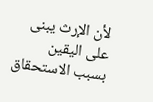لأن الإرث يبنى على اليقين بسبب الاستحقاق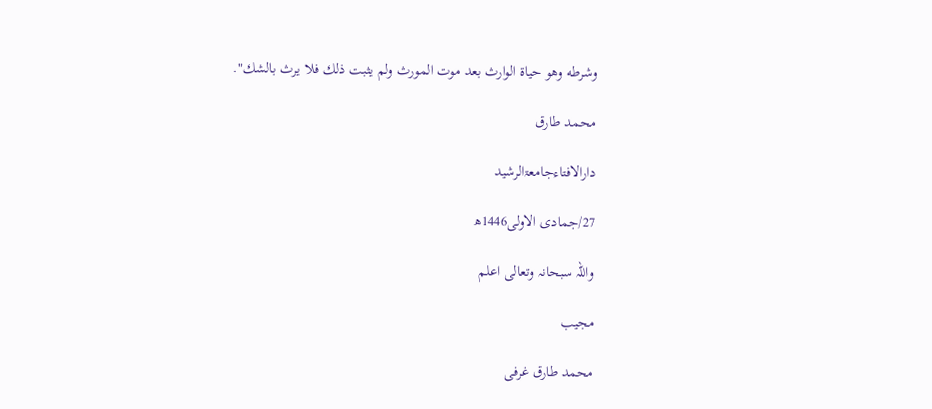وشرطه وهو حياة الوارث بعد موت المورث ولم يثبت ذلك فلا يرث بالشك".

محمد طارق

دارالافتاءجامعۃالرشید

27/جمادی الاولی1446ھ

واللہ سبحانہ وتعالی اعلم

مجیب

محمد طارق غرفی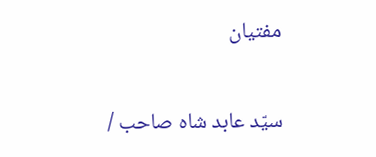مفتیان

سیّد عابد شاہ صاحب /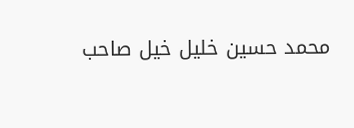محمد حسین خلیل خیل صاحب